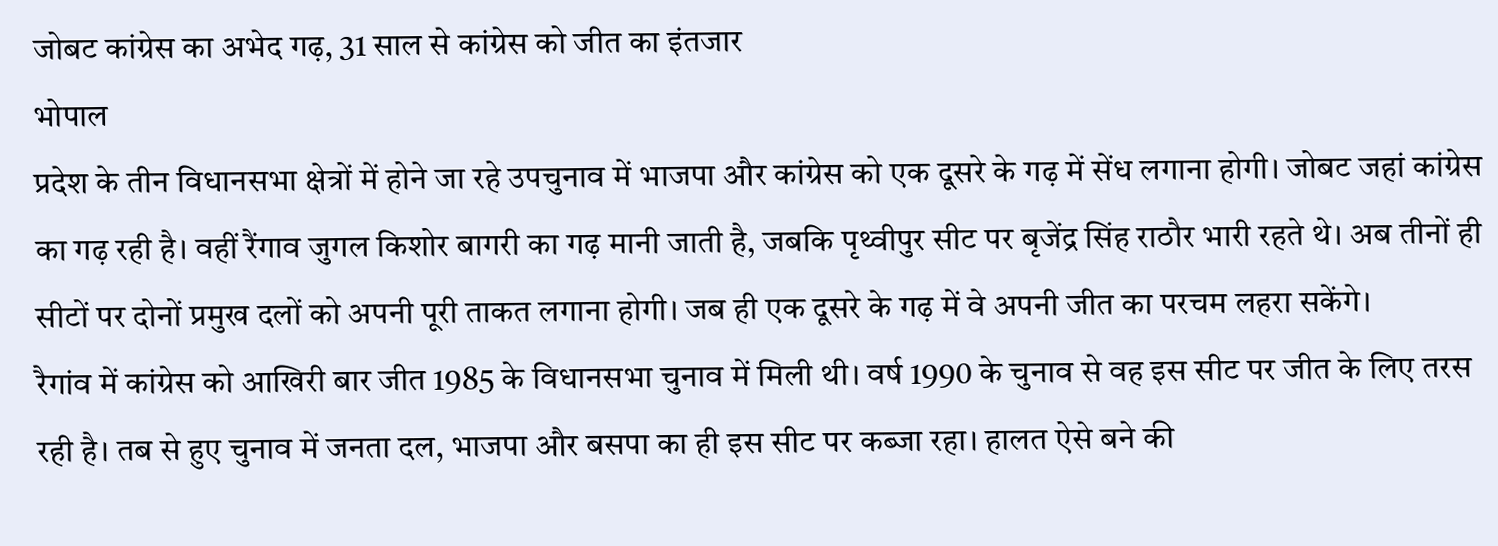जोबट कांग्रेस का अभेद गढ़, 31 साल से कांग्रेस को जीत का इंतजार
भोपाल
प्रदेश के तीन विधानसभा क्षेत्रों में होने जा रहे उपचुनाव में भाजपा और कांग्रेस को एक दूसरे के गढ़ में सेंध लगाना होगी। जोबट जहां कांग्रेस का गढ़ रही है। वहीं रैंगाव जुगल किशोर बागरी का गढ़ मानी जाती है, जबकि पृथ्वीपुर सीट पर बृजेंद्र सिंह राठौर भारी रहते थे। अब तीनों ही सीटों पर दोनों प्रमुख दलों को अपनी पूरी ताकत लगाना होगी। जब ही एक दूसरे के गढ़ में वे अपनी जीत का परचम लहरा सकेंगे।
रैगांव में कांग्रेस को आखिरी बार जीत 1985 के विधानसभा चुनाव में मिली थी। वर्ष 1990 के चुनाव से वह इस सीट पर जीत के लिए तरस रही है। तब से हुए चुनाव में जनता दल, भाजपा और बसपा का ही इस सीट पर कब्जा रहा। हालत ऐसे बने की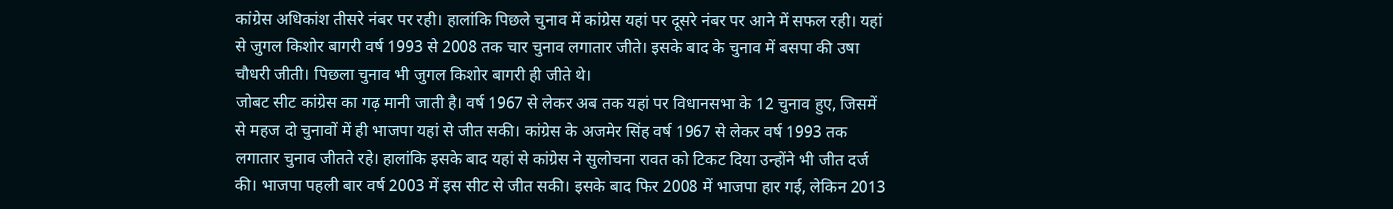कांग्रेस अधिकांश तीसरे नंबर पर रही। हालांकि पिछले चुनाव में कांग्रेस यहां पर दूसरे नंबर पर आने में सफल रही। यहां से जुगल किशोर बागरी वर्ष 1993 से 2008 तक चार चुनाव लगातार जीते। इसके बाद के चुनाव में बसपा की उषा चौधरी जीती। पिछला चुनाव भी जुगल किशोर बागरी ही जीते थे।
जोबट सीट कांग्रेस का गढ़ मानी जाती है। वर्ष 1967 से लेकर अब तक यहां पर विधानसभा के 12 चुनाव हुए, जिसमें से महज दो चुनावों में ही भाजपा यहां से जीत सकी। कांग्रेस के अजमेर सिंह वर्ष 1967 से लेकर वर्ष 1993 तक लगातार चुनाव जीतते रहे। हालांकि इसके बाद यहां से कांग्रेस ने सुलोचना रावत को टिकट दिया उन्होंने भी जीत दर्ज की। भाजपा पहली बार वर्ष 2003 में इस सीट से जीत सकी। इसके बाद फिर 2008 में भाजपा हार गई, लेकिन 2013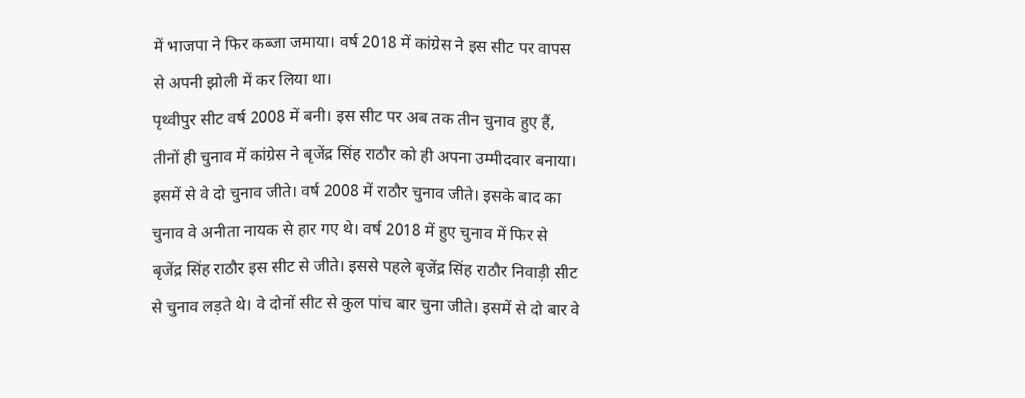में भाजपा ने फिर कब्जा जमाया। वर्ष 2018 में कांग्रेस ने इस सीट पर वापस से अपनी झोली में कर लिया था।
पृथ्वीपुर सीट वर्ष 2008 में बनी। इस सीट पर अब तक तीन चुनाव हुए हैं, तीनों ही चुनाव में कांग्रेस ने बृजेंद्र सिंह राठौर को ही अपना उम्मीदवार बनाया। इसमें से वे दो चुनाव जीते। वर्ष 2008 में राठौर चुनाव जीते। इसके बाद का चुनाव वे अनीता नायक से हार गए थे। वर्ष 2018 में हुए चुनाव में फिर से बृजेंद्र सिंह राठौर इस सीट से जीते। इससे पहले बृजेंद्र सिंह राठौर निवाड़ी सीट से चुनाव लड़ते थे। वे दोनों सीट से कुल पांच बार चुना जीते। इसमें से दो बार वे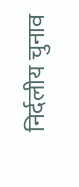निर्दलीय चुनाव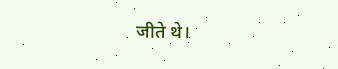जीते थे।